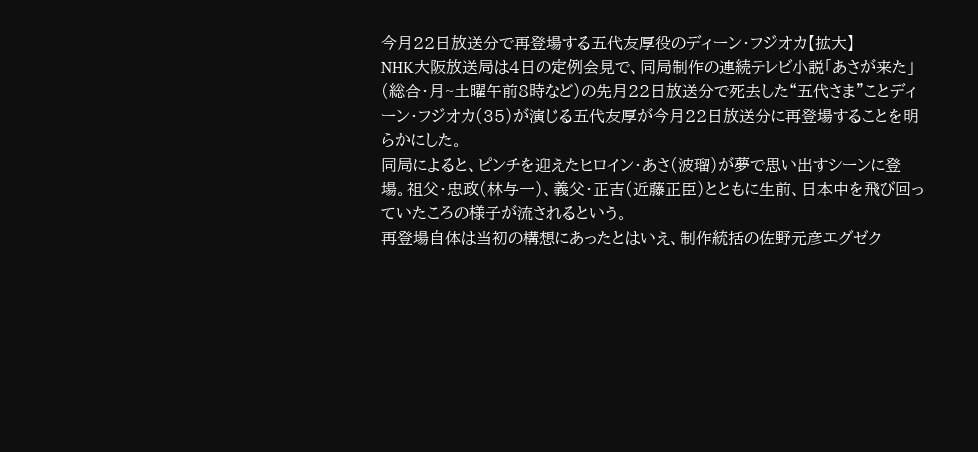今月22日放送分で再登場する五代友厚役のディーン・フジオカ【拡大】
NHK大阪放送局は4日の定例会見で、同局制作の連続テレビ小説「あさが来た」(総合・月~土曜午前8時など)の先月22日放送分で死去した“五代さま”ことディーン・フジオカ(35)が演じる五代友厚が今月22日放送分に再登場することを明らかにした。
同局によると、ピンチを迎えたヒロイン・あさ(波瑠)が夢で思い出すシーンに登場。祖父・忠政(林与一)、義父・正吉(近藤正臣)とともに生前、日本中を飛び回っていたころの様子が流されるという。
再登場自体は当初の構想にあったとはいえ、制作統括の佐野元彦エグゼク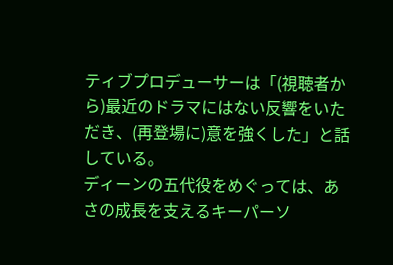ティブプロデューサーは「(視聴者から)最近のドラマにはない反響をいただき、(再登場に)意を強くした」と話している。
ディーンの五代役をめぐっては、あさの成長を支えるキーパーソ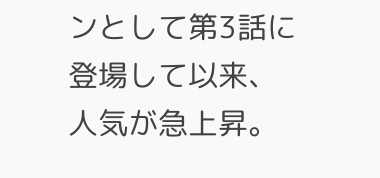ンとして第3話に登場して以来、人気が急上昇。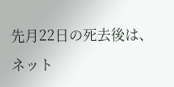先月22日の死去後は、ネット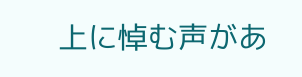上に悼む声があ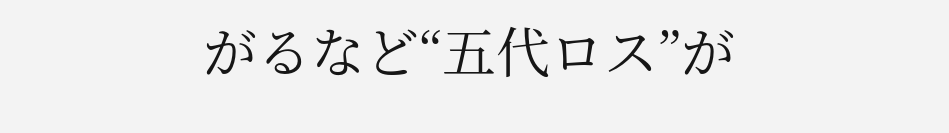がるなど“五代ロス”が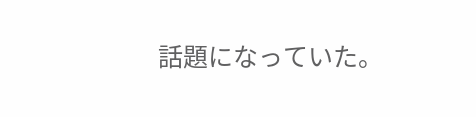話題になっていた。